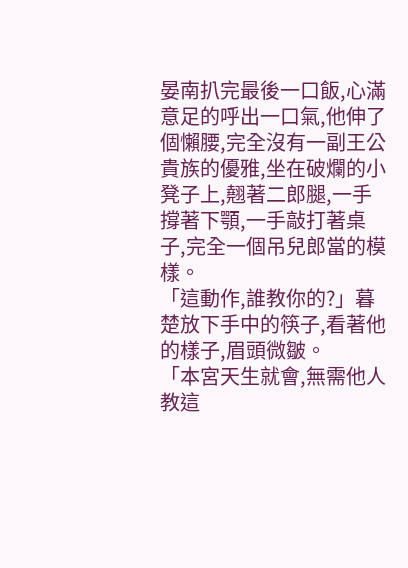晏南扒完最後一口飯,心滿意足的呼出一口氣,他伸了個懶腰,完全沒有一副王公貴族的優雅,坐在破爛的小凳子上,翹著二郎腿,一手撐著下顎,一手敲打著桌子,完全一個吊兒郎當的模樣。
「這動作,誰教你的?」暮楚放下手中的筷子,看著他的樣子,眉頭微皺。
「本宮天生就會,無需他人教這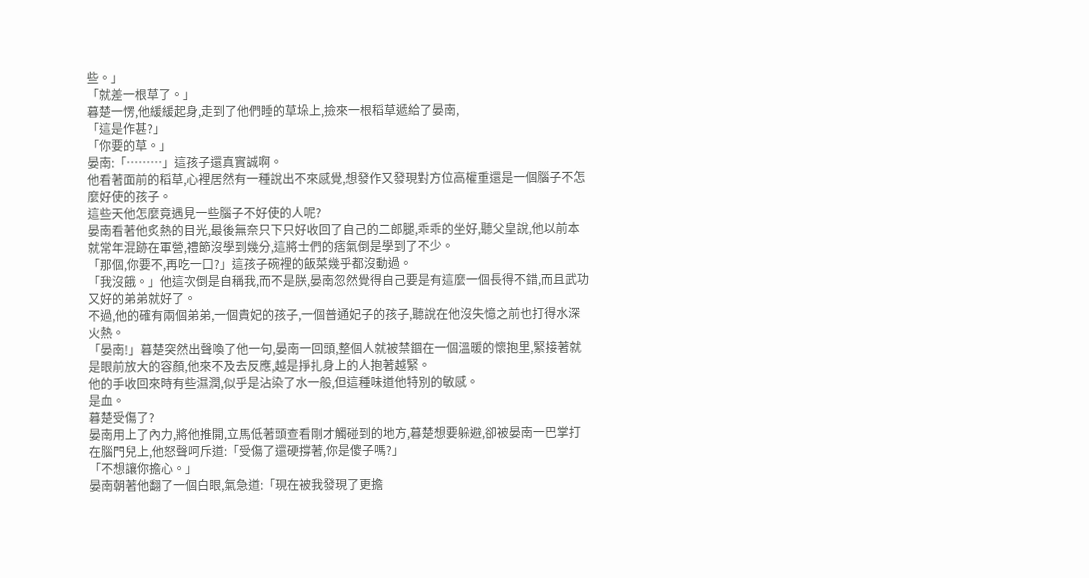些。」
「就差一根草了。」
暮楚一愣,他緩緩起身,走到了他們睡的草垛上,撿來一根稻草遞給了晏南,
「這是作甚?」
「你要的草。」
晏南:「………」這孩子還真實誠啊。
他看著面前的稻草,心裡居然有一種說出不來感覺,想發作又發現對方位高權重還是一個腦子不怎麼好使的孩子。
這些天他怎麼竟遇見一些腦子不好使的人呢?
晏南看著他炙熱的目光,最後無奈只下只好收回了自己的二郎腿,乖乖的坐好,聽父皇說,他以前本就常年混跡在軍營,禮節沒學到幾分,這將士們的痞氣倒是學到了不少。
「那個,你要不,再吃一口?」這孩子碗裡的飯菜幾乎都沒動過。
「我沒餓。」他這次倒是自稱我,而不是朕,晏南忽然覺得自己要是有這麼一個長得不錯,而且武功又好的弟弟就好了。
不過,他的確有兩個弟弟,一個貴妃的孩子,一個普通妃子的孩子,聽說在他沒失憶之前也打得水深火熱。
「晏南!」暮楚突然出聲喚了他一句,晏南一回頭,整個人就被禁錮在一個溫暖的懷抱里,緊接著就是眼前放大的容顏,他來不及去反應,越是掙扎身上的人抱著越緊。
他的手收回來時有些濕潤,似乎是沾染了水一般,但這種味道他特別的敏感。
是血。
暮楚受傷了?
晏南用上了內力,將他推開,立馬低著頭查看剛才觸碰到的地方,暮楚想要躲避,卻被晏南一巴掌打在腦門兒上,他怒聲呵斥道:「受傷了還硬撐著,你是傻子嗎?」
「不想讓你擔心。」
晏南朝著他翻了一個白眼,氣急道:「現在被我發現了更擔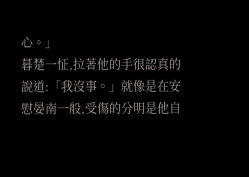心。」
暮楚一怔,拉著他的手很認真的說道:「我沒事。」就像是在安慰晏南一般,受傷的分明是他自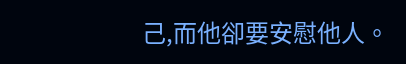己,而他卻要安慰他人。